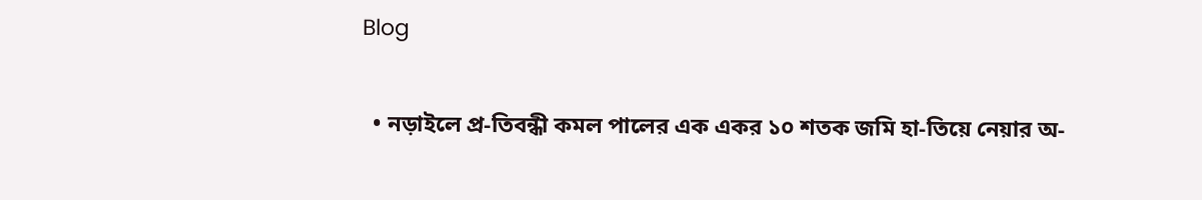Blog

  • নড়াইলে প্র-তিবন্ধী কমল পালের এক একর ১০ শতক জমি হা-তিয়ে নেয়ার অ-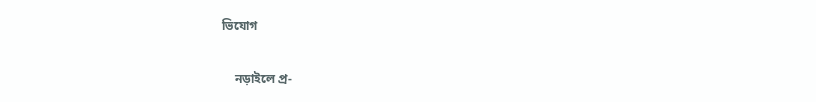ভিযোগ

    নড়াইলে প্র-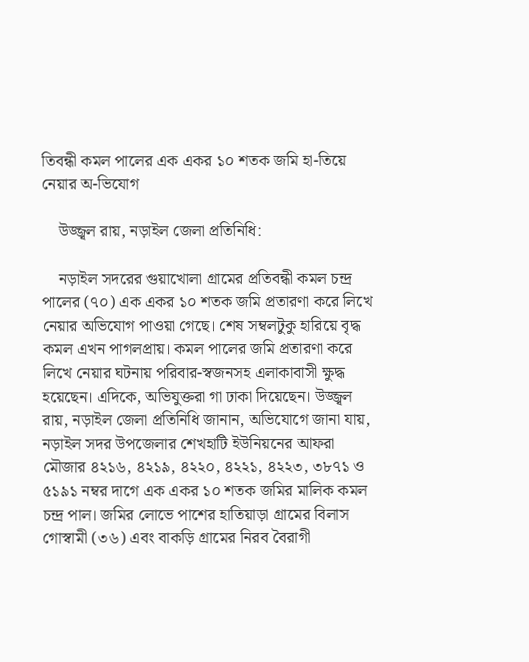তিবন্ধী কমল পালের এক একর ১০ শতক জমি হা-তিয়ে নেয়ার অ-ভিযোগ

    উজ্জ্বল রায়, নড়াইল জেলা প্রতিনিধি:

    নড়াইল সদরের গুয়াখোলা গ্রামের প্রতিবন্ধী কমল চন্দ্র পালের (৭০) এক একর ১০ শতক জমি প্রতারণা করে লিখে নেয়ার অভিযোগ পাওয়া গেছে। শেষ সম্বলটুকু হারিয়ে বৃদ্ধ কমল এখন পাগলপ্রায়। কমল পালের জমি প্রতারণা করে লিখে নেয়ার ঘটনায় পরিবার-স্বজনসহ এলাকাবাসী ক্ষুদ্ধ হয়েছেন। এদিকে, অভিযুক্তরা গা ঢাকা দিয়েছেন। উজ্জ্বল রায়, নড়াইল জেলা প্রতিনিধি জানান, অভিযোগে জানা যায়, নড়াইল সদর উপজেলার শেখহাটি ইউনিয়নের আফরা মৌজার ৪২১৬, ৪২১৯, ৪২২০, ৪২২১, ৪২২৩, ৩৮৭১ ও ৫১৯১ নম্বর দাগে এক একর ১০ শতক জমির মালিক কমল চন্দ্র পাল। জমির লোভে পাশের হাতিয়াড়া গ্রামের বিলাস গোস্বামী (৩৬) এবং বাকড়ি গ্রামের নিরব বৈরাগী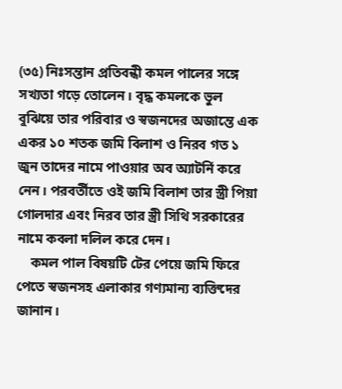(৩৫) নিঃসন্তান প্রতিবন্ধী কমল পালের সঙ্গে সখ্যতা গড়ে তোলেন। বৃদ্ধ কমলকে ভুল বুঝিয়ে তার পরিবার ও স্বজনদের অজান্তে এক একর ১০ শতক জমি বিলাশ ও নিরব গত ১ জুন তাদের নামে পাওয়ার অব অ্যাটর্নি করে নেন। পরবর্তীতে ওই জমি বিলাশ তার স্ত্রী পিয়া গোলদার এবং নিরব তার স্ত্রী সিথি সরকারের নামে কবলা দলিল করে দেন।
    কমল পাল বিষয়টি টের পেয়ে জমি ফিরে পেতে স্বজনসহ এলাকার গণ্যমান্য ব্যক্তিদের জানান।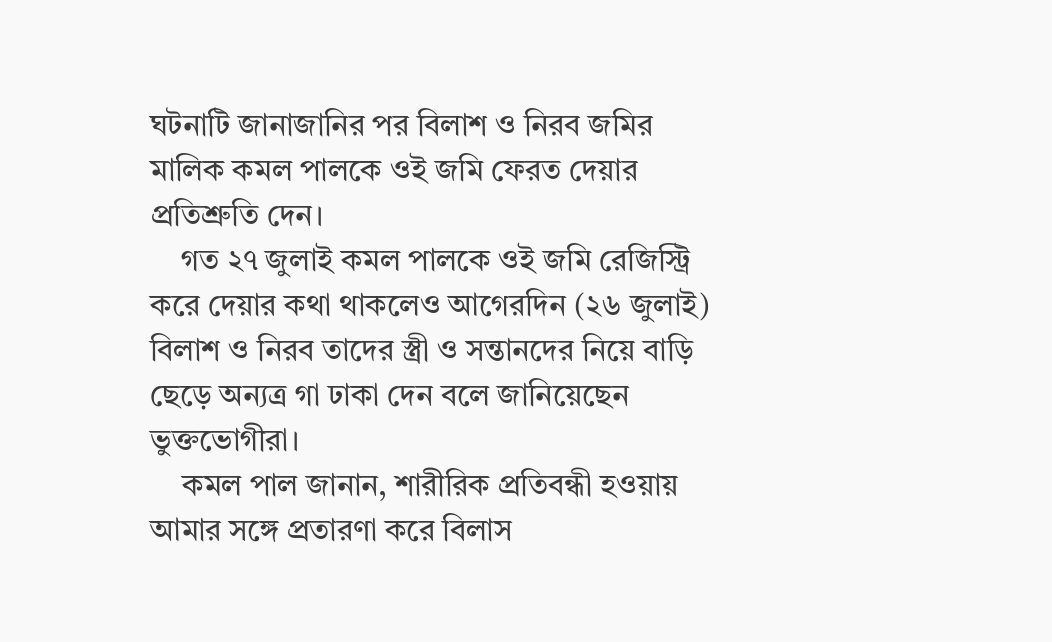ঘটনাটি জানাজানির পর বিলাশ ও নিরব জমির মালিক কমল পালকে ওই জমি ফেরত দেয়ার প্রতিশ্রুতি দেন।
    গত ২৭ জুলাই কমল পালকে ওই জমি রেজিস্ট্রি করে দেয়ার কথা থাকলেও আগেরদিন (২৬ জুলাই) বিলাশ ও নিরব তাদের স্ত্রী ও সন্তানদের নিয়ে বাড়ি ছেড়ে অন্যত্র গা ঢাকা দেন বলে জানিয়েছেন ভুক্তভোগীরা।
    কমল পাল জানান, শারীরিক প্রতিবন্ধী হওয়ায় আমার সঙ্গে প্রতারণা করে বিলাস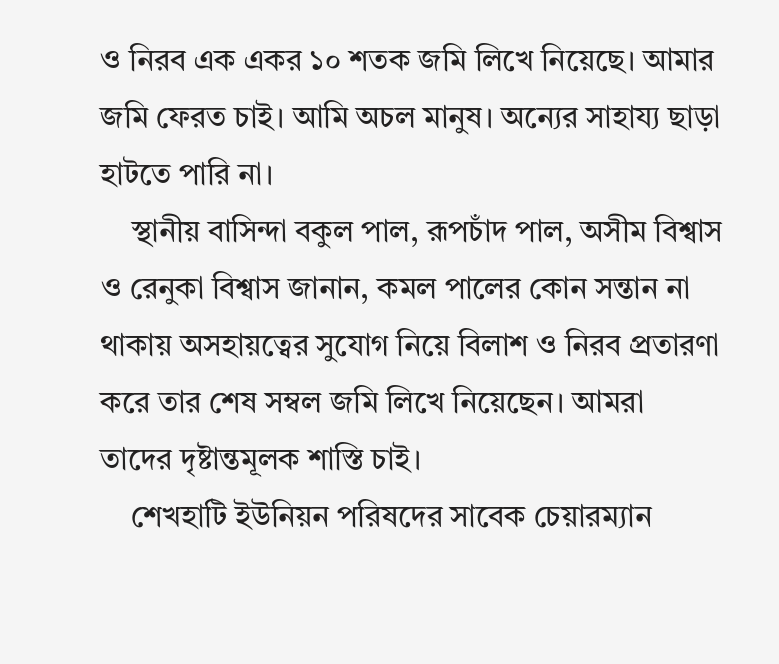ও নিরব এক একর ১০ শতক জমি লিখে নিয়েছে। আমার জমি ফেরত চাই। আমি অচল মানুষ। অন্যের সাহায্য ছাড়া হাটতে পারি না।
    স্থানীয় বাসিন্দা বকুল পাল, রূপচাঁদ পাল, অসীম বিশ্বাস ও রেনুকা বিশ্বাস জানান, কমল পালের কোন সন্তান না থাকায় অসহায়ত্বের সুযোগ নিয়ে বিলাশ ও নিরব প্রতারণা করে তার শেষ সম্বল জমি লিখে নিয়েছেন। আমরা তাদের দৃষ্টান্তমূলক শাস্তি চাই।
    শেখহাটি ইউনিয়ন পরিষদের সাবেক চেয়ারম্যান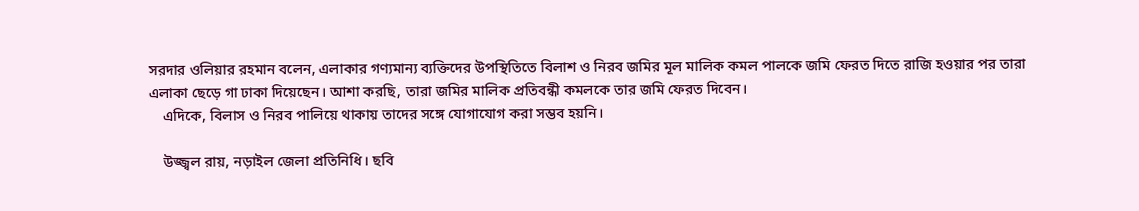সরদার ওলিয়ার রহমান বলেন, এলাকার গণ্যমান্য ব্যক্তিদের উপস্থিতিতে বিলাশ ও নিরব জমির মূল মালিক কমল পালকে জমি ফেরত দিতে রাজি হওয়ার পর তারা এলাকা ছেড়ে গা ঢাকা দিয়েছেন। আশা করছি, তারা জমির মালিক প্রতিবন্ধী কমলকে তার জমি ফেরত দিবেন।
    এদিকে, বিলাস ও নিরব পালিয়ে থাকায় তাদের সঙ্গে যোগাযোগ করা সম্ভব হয়নি।

    উজ্জ্বল রায়, নড়াইল জেলা প্রতিনিধি। ছবি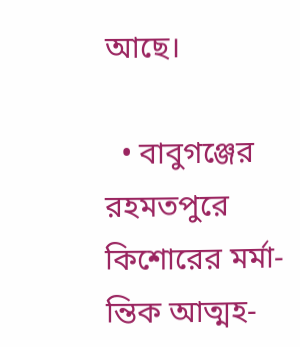আছে।

  • বাবুগঞ্জের রহমতপুরে কিশোরের মর্মা-ন্তিক আত্মহ-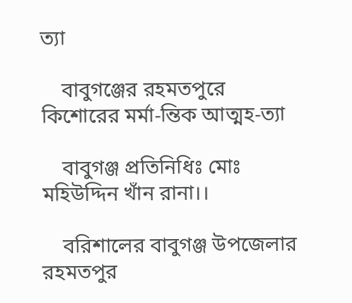ত্যা

    বাবুগঞ্জের রহমতপুরে কিশোরের মর্মা-ন্তিক আত্মহ-ত্যা

    বাবুগঞ্জ প্রতিনিধিঃ মোঃ মহিউদ্দিন খাঁন রানা।।

    বরিশালের বাবুগঞ্জ উপজেলার রহমতপুর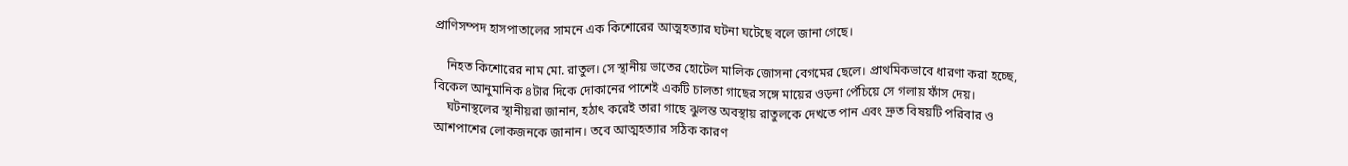প্রাণিসম্পদ হাসপাতালের সামনে এক কিশোরের আত্মহত্যার ঘটনা ঘটেছে বলে জানা গেছে।

    নিহত কিশোরের নাম মো. রাতুল। সে স্থানীয় ভাতের হোটেল মালিক জোসনা বেগমের ছেলে। প্রাথমিকভাবে ধারণা করা হচ্ছে, বিকেল আনুমানিক ৪টার দিকে দোকানের পাশেই একটি চালতা গাছের সঙ্গে মায়ের ওড়না পেঁচিয়ে সে গলায় ফাঁস দেয়।
    ঘটনাস্থলের স্থানীয়রা জানান, হঠাৎ করেই তারা গাছে ঝুলন্ত অবস্থায় রাতুলকে দেখতে পান এবং দ্রুত বিষয়টি পরিবার ও আশপাশের লোকজনকে জানান। তবে আত্মহত্যার সঠিক কারণ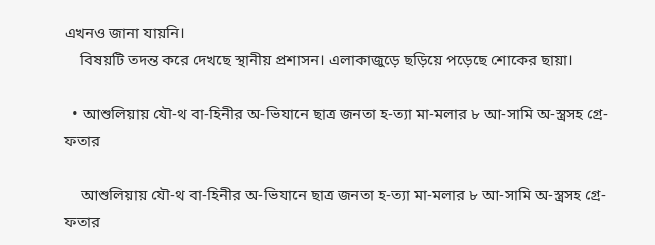এখনও জানা যায়নি।
    বিষয়টি তদন্ত করে দেখছে স্থানীয় প্রশাসন। এলাকাজুড়ে ছড়িয়ে পড়েছে শোকের ছায়া।

  • আশুলিয়ায় যৌ-থ বা-হিনীর অ-ভিযানে ছাত্র জনতা হ-ত্যা মা-মলার ৮ আ-সামি অ-স্ত্রসহ গ্রে-ফতার

    আশুলিয়ায় যৌ-থ বা-হিনীর অ-ভিযানে ছাত্র জনতা হ-ত্যা মা-মলার ৮ আ-সামি অ-স্ত্রসহ গ্রে-ফতার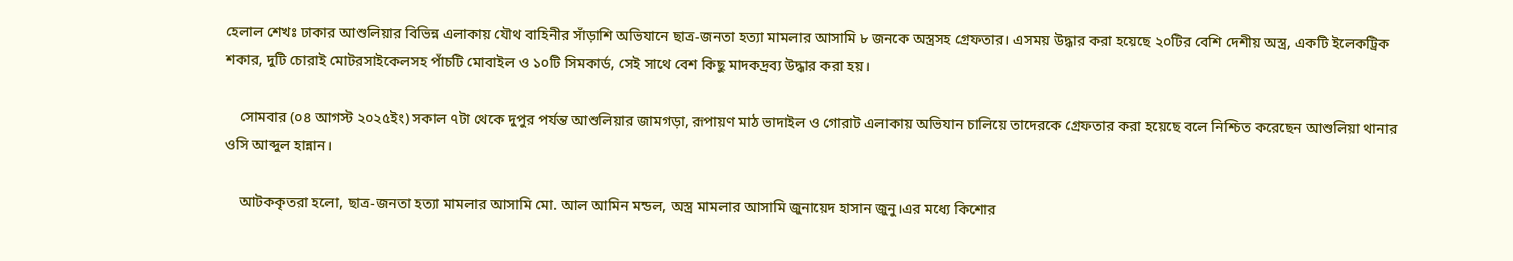হেলাল শেখঃ ঢাকার আশুলিয়ার বিভিন্ন এলাকায় যৌথ বাহিনীর সাঁড়াশি অভিযানে ছাত্র-জনতা হত্যা মামলার আসামি ৮ জনকে অস্ত্রসহ গ্রেফতার। এসময় উদ্ধার করা হয়েছে ২০টির বেশি দেশীয় অস্ত্র, একটি ইলেকট্রিক শকার, দুটি চোরাই মোটরসাইকেলসহ পাঁচটি মোবাইল ও ১০টি সিমকার্ড, সেই সাথে বেশ কিছু মাদকদ্রব্য উদ্ধার করা হয়।

    সোমবার (০৪ আগস্ট ২০২৫ইং) সকাল ৭টা থেকে দুপুর পর্যন্ত আশুলিয়ার জামগড়া, রূপায়ণ মাঠ ভাদাইল ও গোরাট এলাকায় অভিযান চালিয়ে তাদেরকে গ্রেফতার করা হয়েছে বলে নিশ্চিত করেছেন আশুলিয়া থানার ওসি আব্দুল হান্নান।

    আটককৃতরা হলো, ছাত্র-জনতা হত্যা মামলার আসামি মো. আল আমিন মন্ডল, অস্ত্র মামলার আসামি জুনায়েদ হাসান জুনু।এর মধ্যে কিশোর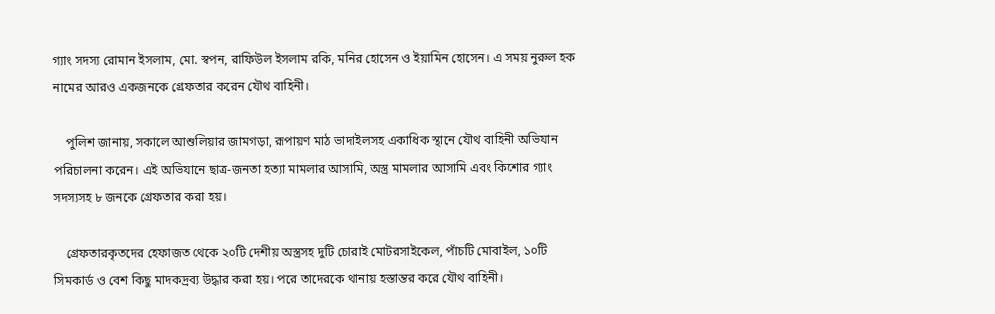গ্যাং সদস্য রোমান ইসলাম, মো. স্বপন, রাফিউল ইসলাম রকি, মনির হোসেন ও ইয়ামিন হোসেন। এ সময় নুরুল হক নামের আরও একজনকে গ্রেফতার করেন যৌথ বাহিনী।

    পুলিশ জানায়, সকালে আশুলিয়ার জামগড়া, রূপায়ণ মাঠ ভাদাইলসহ একাধিক স্থানে যৌথ বাহিনী অভিযান পরিচালনা করেন। এই অভিযানে ছাত্র-জনতা হত্যা মামলার আসামি, অস্ত্র মামলার আসামি এবং কিশোর গ্যাং সদস্যসহ ৮ জনকে গ্রেফতার করা হয়।

    গ্রেফতারকৃতদের হেফাজত থেকে ২০টি দেশীয় অস্ত্রসহ দুটি চোরাই মোটরসাইকেল, পাঁচটি মোবাইল, ১০টি সিমকার্ড ও বেশ কিছু মাদকদ্রব্য উদ্ধার করা হয়। পরে তাদেরকে থানায় হস্তান্তর করে যৌথ বাহিনী।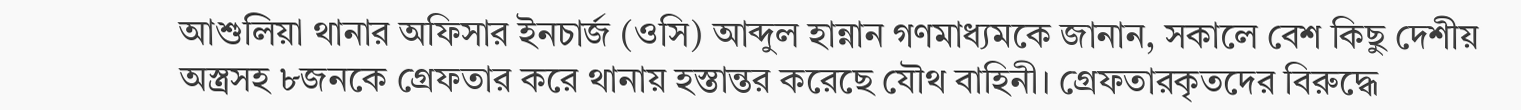আশুলিয়া থানার অফিসার ইনচার্জ (ওসি) আব্দুল হান্নান গণমাধ্যমকে জানান, সকালে বেশ কিছু দেশীয় অস্ত্রসহ ৮জনকে গ্রেফতার করে থানায় হস্তান্তর করেছে যৌথ বাহিনী। গ্রেফতারকৃতদের বিরুদ্ধে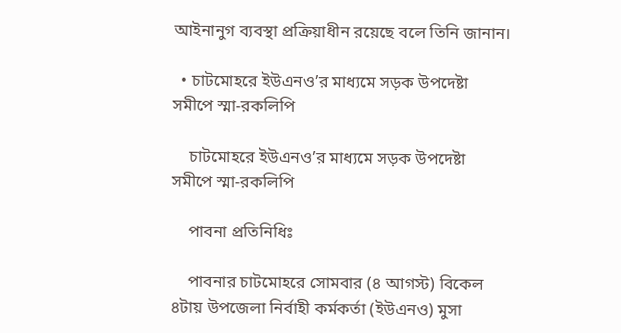আইনানুগ ব্যবস্থা প্রক্রিয়াধীন রয়েছে বলে তিনি জানান।

  • চাটমোহরে ইউএনও’র মাধ্যমে সড়ক উপদেষ্টা সমীপে স্মা-রকলিপি

    চাটমোহরে ইউএনও’র মাধ্যমে সড়ক উপদেষ্টা সমীপে স্মা-রকলিপি

    পাবনা প্রতিনিধিঃ

    পাবনার চাটমোহরে সোমবার (৪ আগস্ট) বিকেল ৪টায় উপজেলা নির্বাহী কর্মকর্তা (ইউএনও) মুসা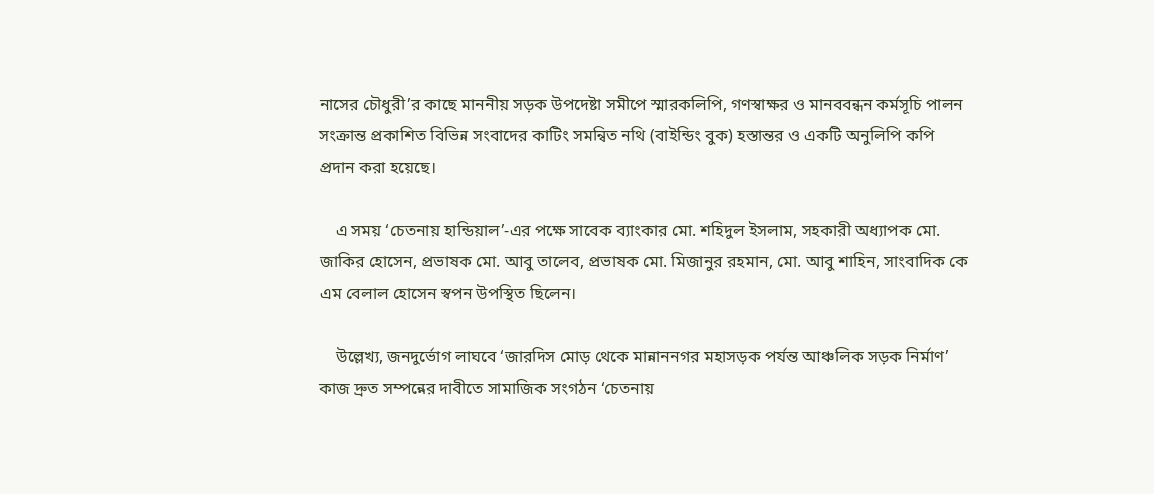নাসের চৌধুরী’র কাছে মাননীয় সড়ক উপদেষ্টা সমীপে স্মারকলিপি, গণস্বাক্ষর ও মানববন্ধন কর্মসূচি পালন সংক্রান্ত প্রকাশিত বিভিন্ন সংবাদের কাটিং সমন্বিত নথি (বাইন্ডিং বুক) হস্তান্তর ও একটি অনুলিপি কপি প্রদান করা হয়েছে।

    এ সময় ‘চেতনায় হান্ডিয়াল’-এর পক্ষে সাবেক ব্যাংকার মো. শহিদুল ইসলাম, সহকারী অধ্যাপক মো. জাকির হোসেন, প্রভাষক মো. আবু তালেব, প্রভাষক মো. মিজানুর রহমান, মো. আবু শাহিন, সাংবাদিক কে এম বেলাল হোসেন স্বপন উপস্থিত ছিলেন।

    উল্লেখ্য, জনদুর্ভোগ লাঘবে ‘জারদিস মোড় থেকে মান্নাননগর মহাসড়ক পর্যন্ত আঞ্চলিক সড়ক নির্মাণ’ কাজ দ্রুত সম্পন্নের দাবীতে সামাজিক সংগঠন ‘চেতনায়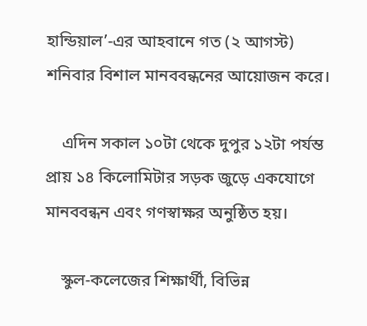হান্ডিয়াল’-এর আহবানে গত (২ আগস্ট) শনিবার বিশাল মানববন্ধনের আয়োজন করে।

    এদিন সকাল ১০টা থেকে দুপুর ১২টা পর্যম্ত প্রায় ১৪ কিলোমিটার সড়ক জুড়ে একযোগে মানববন্ধন এবং গণস্বাক্ষর অনুষ্ঠিত হয়।

    স্কুল-কলেজের শিক্ষার্থী, বিভিন্ন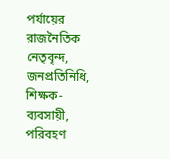পর্যায়ের রাজনৈতিক নেতৃবৃন্দ, জনপ্রতিনিধি, শিক্ষক-ব্যবসায়ী, পরিবহণ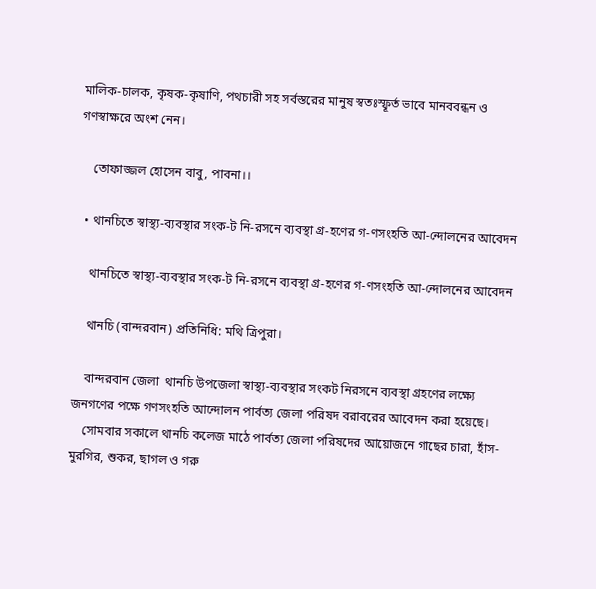মালিক-চালক, কৃষক-কৃষাণি, পথচারী সহ সর্বস্তরের মানুষ স্বতঃস্ফূর্ত ভাবে মানববন্ধন ও গণস্বাক্ষরে অংশ নেন।

    তোফাজ্জল হোসেন বাবু, পাবনা।।

  • থানচিতে স্বাস্থ্য-ব্যবস্থার সংক-ট নি-রসনে ব্যবস্থা গ্র-হণের গ-ণসংহতি আ-ন্দোলনের আবেদন

    থানচিতে স্বাস্থ্য-ব্যবস্থার সংক-ট নি-রসনে ব্যবস্থা গ্র-হণের গ-ণসংহতি আ-ন্দোলনের আবেদন

    থানচি (বান্দরবান) প্রতিনিধি: মথি ত্রিপুরা।

    বান্দরবান জেলা  থানচি উপজেলা স্বাস্থ্য-ব্যবস্থার সংকট নিরসনে ব্যবস্থা গ্রহণের লক্ষ্যে জনগণের পক্ষে গণসংহতি আন্দোলন পার্বত্য জেলা পরিষদ বরাবরের আবেদন করা হয়েছে।
    সোমবার সকালে থানচি কলেজ মাঠে পার্বত্য জেলা পরিষদের আয়োজনে গাছের চারা, হাঁস-মুরগির, শুকর, ছাগল ও গরু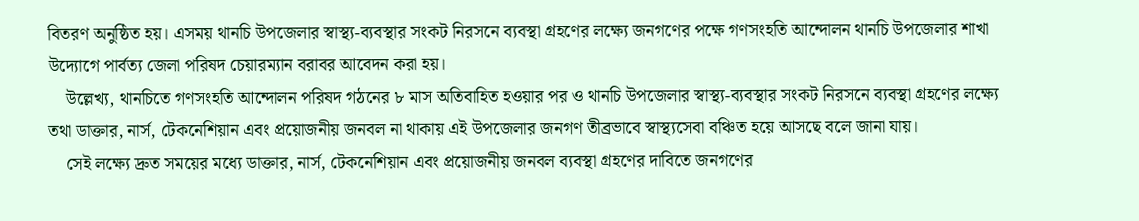বিতরণ অনুষ্ঠিত হয়। এসময় থানচি উপজেলার স্বাস্থ্য-ব্যবস্থার সংকট নিরসনে ব্যবস্থা গ্রহণের লক্ষ্যে জনগণের পক্ষে গণসংহতি আন্দোলন থানচি উপজেলার শাখা উদ্যোগে পার্বত্য জেলা পরিষদ চেয়ারম্যান বরাবর আবেদন করা হয়।
    উল্লেখ্য, থানচিতে গণসংহতি আন্দোলন পরিষদ গঠনের ৮ মাস অতিবাহিত হওয়ার পর ও থানচি উপজেলার স্বাস্থ্য-ব্যবস্থার সংকট নিরসনে ব্যবস্থা গ্রহণের লক্ষ্যে তথা ডাক্তার, নার্স, টেকনেশিয়ান এবং প্রয়োজনীয় জনবল না থাকায় এই উপজেলার জনগণ তীব্রভাবে স্বাস্থ্যসেবা বঞ্চিত হয়ে আসছে বলে জানা যায়।
    সেই লক্ষ্যে দ্রুত সময়ের মধ্যে ডাক্তার, নার্স, টেকনেশিয়ান এবং প্রয়োজনীয় জনবল ব্যবস্থা গ্রহণের দাবিতে জনগণের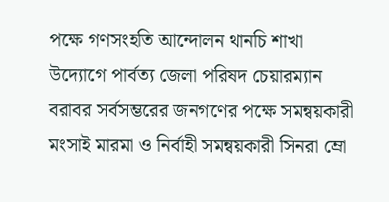পক্ষে গণসংহতি আন্দোলন থানচি শাখা উদ্যোগে পার্বত্য জেলা পরিষদ চেয়ারম্যান বরাবর সর্বসম্ভরের জনগণের পক্ষে সমন্বয়কারী মংসাই মারমা ও নির্বাহী সমন্বয়কারী সিনরা ম্রো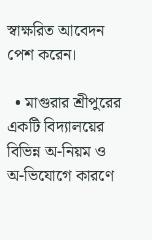স্বাক্ষরিত আবেদন পেশ করেন।

  • মাগুরার শ্রীপুরের একটি বিদ্যালয়ের বিভিন্ন অ-নিয়ম ও অ-ভিযোগে কারণে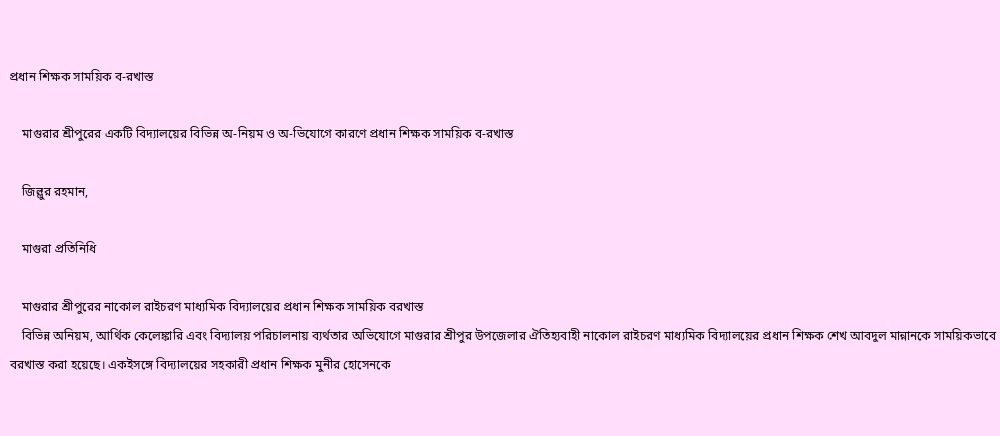প্রধান শিক্ষক সাময়িক ব-রখাস্ত

    মাগুরার শ্রীপুরের একটি বিদ্যালয়ের বিভিন্ন অ-নিয়ম ও অ-ভিযোগে কারণে প্রধান শিক্ষক সাময়িক ব-রখাস্ত

    জিল্লুর রহমান,

    মাগুরা প্রতিনিধি

    মাগুরার শ্রীপুরের নাকোল রাইচরণ মাধ্যমিক বিদ্যালয়ের প্রধান শিক্ষক সাময়িক বরখাস্ত
    বিভিন্ন অনিয়ম, আর্থিক কেলেঙ্কারি এবং বিদ্যালয় পরিচালনায় ব্যর্থতার অভিযোগে মাগুরার শ্রীপুর উপজেলার ঐতিহ্যবাহী নাকোল রাইচরণ মাধ্যমিক বিদ্যালয়ের প্রধান শিক্ষক শেখ আবদুল মান্নানকে সাময়িকভাবে বরখাস্ত করা হয়েছে। একইসঙ্গে বিদ্যালয়ের সহকারী প্রধান শিক্ষক মুনীর হোসেনকে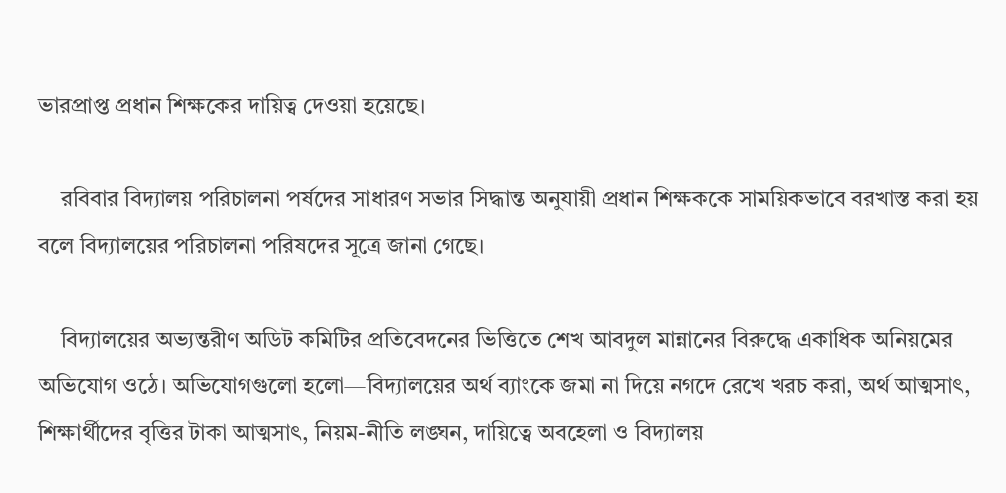ভারপ্রাপ্ত প্রধান শিক্ষকের দায়িত্ব দেওয়া হয়েছে।

    রবিবার বিদ্যালয় পরিচালনা পর্ষদের সাধারণ সভার সিদ্ধান্ত অনুযায়ী প্রধান শিক্ষককে সাময়িকভাবে বরখাস্ত করা হয় বলে বিদ্যালয়ের পরিচালনা পরিষদের সূত্রে জানা গেছে।

    বিদ্যালয়ের অভ্যন্তরীণ অডিট কমিটির প্রতিবেদনের ভিত্তিতে শেখ আবদুল মান্নানের বিরুদ্ধে একাধিক অনিয়মের অভিযোগ ওঠে। অভিযোগগুলো হলো—বিদ্যালয়ের অর্থ ব্যাংকে জমা না দিয়ে নগদে রেখে খরচ করা, অর্থ আত্মসাৎ, শিক্ষার্থীদের বৃত্তির টাকা আত্মসাৎ, নিয়ম-নীতি লঙ্ঘন, দায়িত্বে অবহেলা ও বিদ্যালয়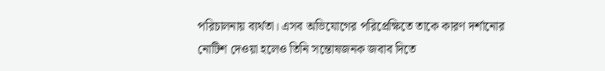পরিচালনায় ব্যর্থতা। এসব অভিযোগের পরিপ্রেক্ষিতে তাকে কারণ দর্শানোর নোটিশ দেওয়া হলেও তিনি সন্তোষজনক জবাব দিতে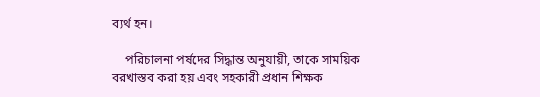ব্যর্থ হন।

    পরিচালনা পর্ষদের সিদ্ধান্ত অনুযায়ী, তাকে সাময়িক বরখাস্তব করা হয় এবং সহকারী প্রধান শিক্ষক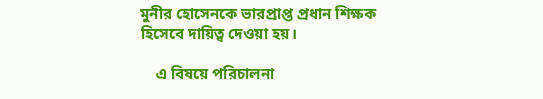মুনীর হোসেনকে ভারপ্রাপ্ত প্রধান শিক্ষক হিসেবে দায়িত্ব দেওয়া হয়।

    এ বিষয়ে পরিচালনা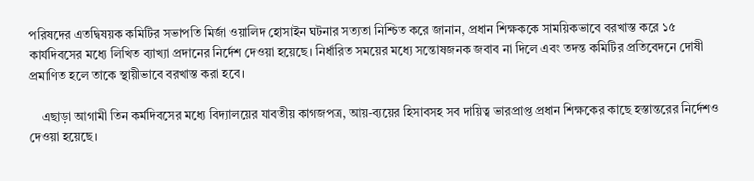পরিষদের এতদ্বিষয়ক কমিটির সভাপতি মির্জা ওয়ালিদ হোসাইন ঘটনার সত্যতা নিশ্চিত করে জানান, প্রধান শিক্ষককে সাময়িকভাবে বরখাস্ত করে ১৫ কার্যদিবসের মধ্যে লিখিত ব্যাখ্যা প্রদানের নির্দেশ দেওয়া হয়েছে। নির্ধারিত সময়ের মধ্যে সন্তোষজনক জবাব না দিলে এবং তদন্ত কমিটির প্রতিবেদনে দোষী প্রমাণিত হলে তাকে স্থায়ীভাবে বরখাস্ত করা হবে।

    এছাড়া আগামী তিন কর্মদিবসের মধ্যে বিদ্যালয়ের যাবতীয় কাগজপত্র, আয়-ব্যয়ের হিসাবসহ সব দায়িত্ব ভারপ্রাপ্ত প্রধান শিক্ষকের কাছে হস্তান্তরের নির্দেশও দেওয়া হয়েছে।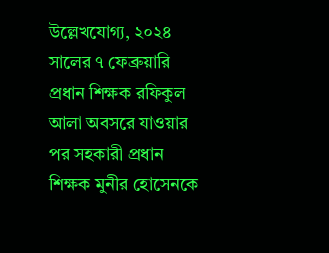উল্লেখযোগ্য, ২০২৪ সালের ৭ ফেব্রুয়ারি প্রধান শিক্ষক রফিকুল আলা অবসরে যাওয়ার পর সহকারী প্রধান শিক্ষক মুনীর হোসেনকে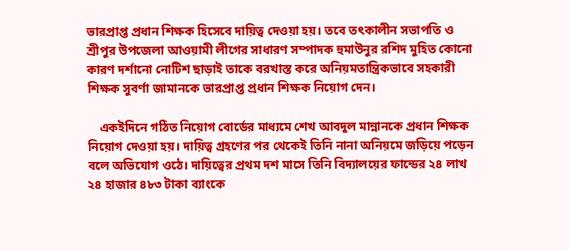ভারপ্রাপ্ত প্রধান শিক্ষক হিসেবে দায়িত্ব দেওয়া হয়। তবে তৎকালীন সভাপতি ও শ্রীপুর উপজেলা আওয়ামী লীগের সাধারণ সম্পাদক হুমাউনুর রশিদ মুহিত কোনো কারণ দর্শানো নোটিশ ছাড়াই তাকে বরখাস্ত করে অনিয়মতান্ত্রিকভাবে সহকারী শিক্ষক সুবর্ণা জামানকে ভারপ্রাপ্ত প্রধান শিক্ষক নিয়োগ দেন।

    একইদিনে গঠিত নিয়োগ বোর্ডের মাধ্যমে শেখ আবদুল মান্নানকে প্রধান শিক্ষক নিয়োগ দেওয়া হয়। দায়িত্ব গ্রহণের পর থেকেই তিনি নানা অনিয়মে জড়িয়ে পড়েন বলে অভিযোগ ওঠে। দায়িত্বের প্রথম দশ মাসে তিনি বিদ্যালয়ের ফান্ডের ২৪ লাখ ২৪ হাজার ৪৮৩ টাকা ব্যাংকে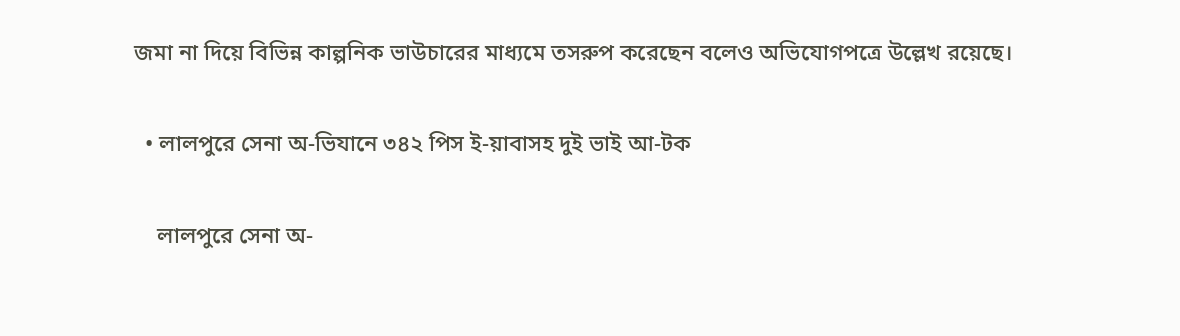জমা না দিয়ে বিভিন্ন কাল্পনিক ভাউচারের মাধ্যমে তসরুপ করেছেন বলেও অভিযোগপত্রে উল্লেখ রয়েছে।

  • লালপুরে সেনা অ-ভিযানে ৩৪২ পিস ই-য়াবাসহ দুই ভাই আ-টক

    লালপুরে সেনা অ-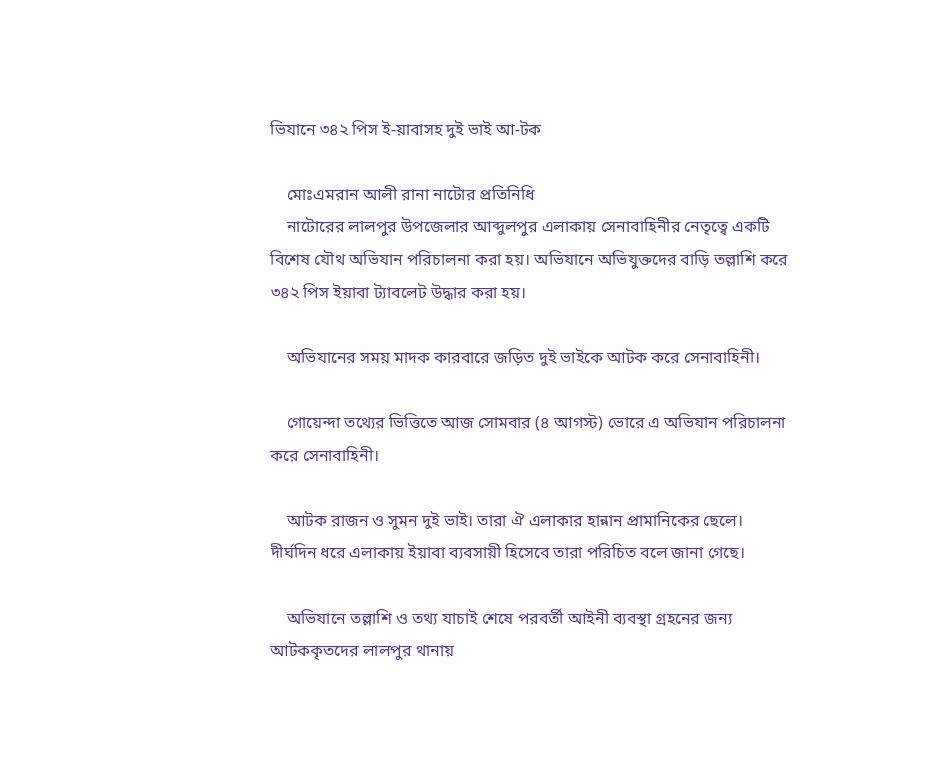ভিযানে ৩৪২ পিস ই-য়াবাসহ দুই ভাই আ-টক

    মোঃএমরান আলী রানা নাটোর প্রতিনিধি
    নাটোরের লালপুর উপজেলার আব্দুলপুর এলাকায় সেনাবাহিনীর নেতৃত্বে একটি বিশেষ যৌথ অভিযান পরিচালনা করা হয়। অভিযানে অভিযুক্তদের বাড়ি তল্লাশি করে ৩৪২ পিস ইয়াবা ট্যাবলেট উদ্ধার করা হয়।

    অভিযানের সময় মাদক কারবারে জড়িত দুই ভাইকে আটক করে সেনাবাহিনী।

    গোয়েন্দা তথ্যের ভিত্তিতে আজ সোমবার (৪ আগস্ট) ভোরে এ অভিযান পরিচালনা করে সেনাবাহিনী।

    আটক রাজন ও সুমন দুই ভাই। তারা ঐ এলাকার হান্নান প্রামানিকের ছেলে। দীর্ঘদিন ধরে এলাকায় ইয়াবা ব্যবসায়ী হিসেবে তারা পরিচিত বলে জানা গেছে।

    অভিযানে তল্লাশি ও তথ্য যাচাই শেষে পরবর্তী আইনী ব্যবস্থা গ্রহনের জন্য আটককৃতদের লালপুর থানায়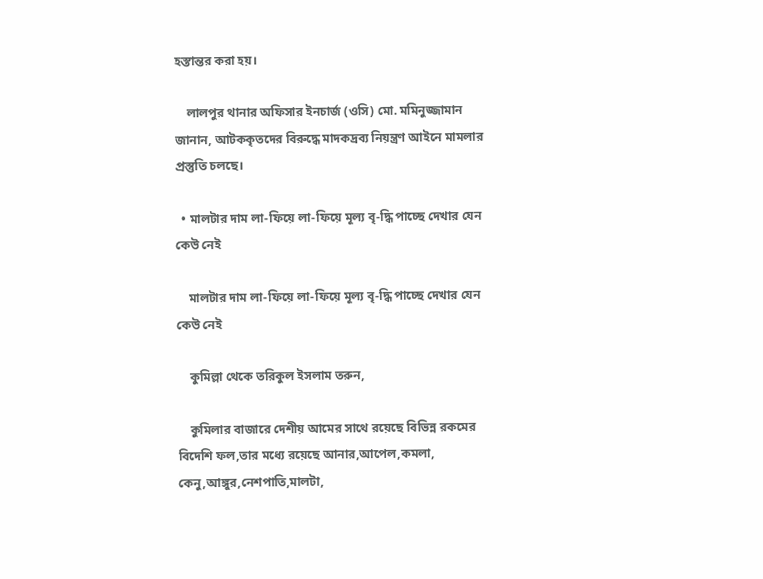হস্তান্তর করা হয়।

    লালপুর থানার অফিসার ইনচার্জ (ওসি) মো. মমিনুজ্জামান জানান, আটককৃতদের বিরুদ্ধে মাদকদ্রব্য নিয়ন্ত্রণ আইনে মামলার প্রস্তুতি চলছে।

  • মালটার দাম লা-ফিয়ে লা-ফিয়ে মূল্য বৃ-দ্ধি পাচ্ছে দেখার যেন কেউ নেই

    মালটার দাম লা-ফিয়ে লা-ফিয়ে মূল্য বৃ-দ্ধি পাচ্ছে দেখার যেন কেউ নেই

    কুমিল্লা থেকে তরিকুল ইসলাম তরুন,

    কুমিলার বাজারে দেশীয় আমের সাথে রয়েছে বিভিন্ন রকমের বিদেশি ফল,তার মধ্যে রয়েছে আনার,আপেল,কমলা, কেনু,আঙ্গুর,নেশপাতি,মালটা,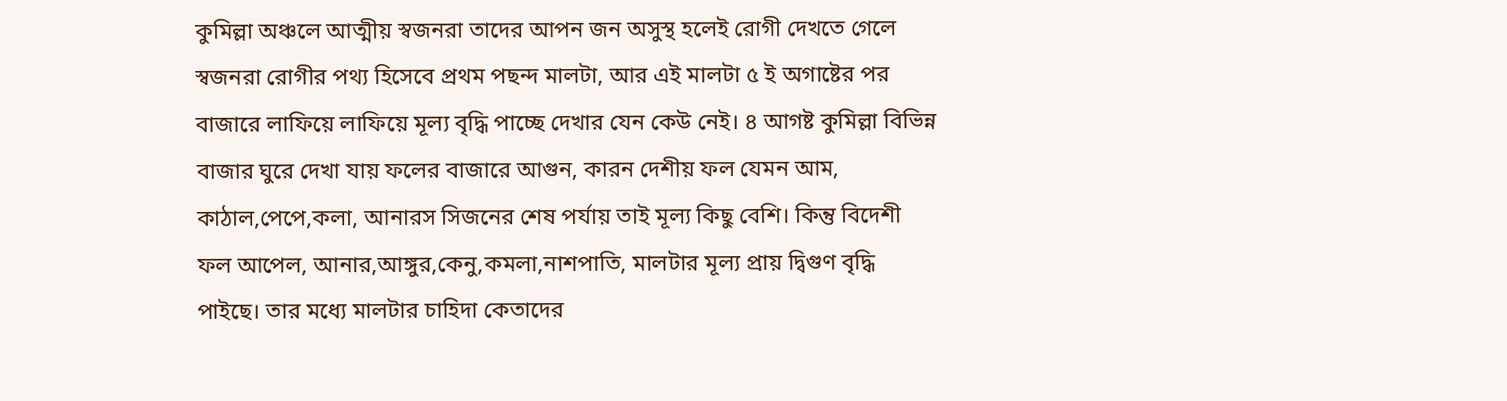কুমিল্লা অঞ্চলে আত্মীয় স্বজনরা তাদের আপন জন অসুস্থ হলেই রোগী দেখতে গেলে স্বজনরা রোগীর পথ্য হিসেবে প্রথম পছন্দ মালটা, আর এই মালটা ৫ ই অগাষ্টের পর বাজারে লাফিয়ে লাফিয়ে মূল্য বৃদ্ধি পাচ্ছে দেখার যেন কেউ নেই। ৪ আগষ্ট কুমিল্লা বিভিন্ন বাজার ঘুরে দেখা যায় ফলের বাজারে আগুন, কারন দেশীয় ফল যেমন আম, কাঠাল,পেপে,কলা, আনারস সিজনের শেষ পর্যায় তাই মূল্য কিছু বেশি। কিন্তু বিদেশী ফল আপেল, আনার,আঙ্গুর,কেনু,কমলা,নাশপাতি, মালটার মূল্য প্রায় দ্বিগুণ বৃদ্ধি পাইছে। তার মধ্যে মালটার চাহিদা কেতাদের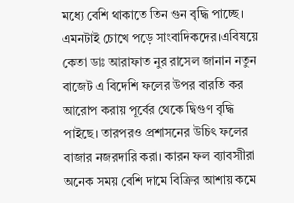মধ্যে বেশি থাকাতে তিন গুন বৃদ্ধি পাচ্ছে। এমনটাই চোখে পড়ে সাংবাদিকদের।এবিষয়ে কেতা ডাঃ আরাফাত নুর রাসেল জানান নতুন বাজেট এ বিদেশি ফলের উপর বারতি কর আরোপ করায় পূর্বের থেকে দ্বিগুণ বৃদ্ধি পাইছে। তারপরও প্রশাসনের উচিৎ ফলের বাজার নজরদারি করা। কারন ফল ব্যাবসাীরা অনেক সময় বেশি দামে বিক্রির আশায় কমে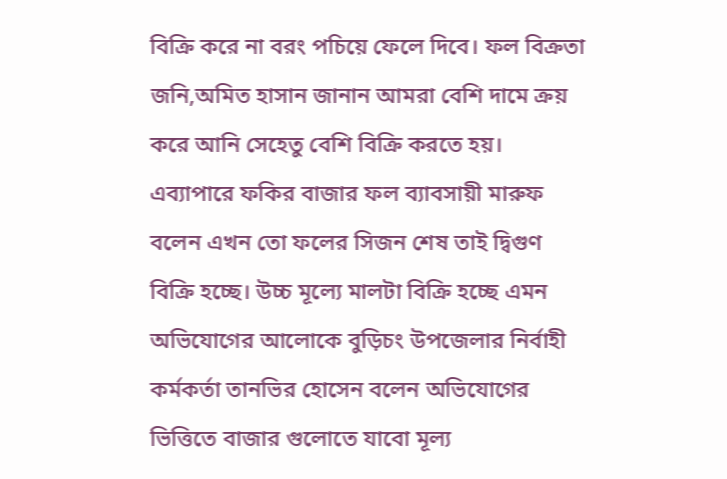বিক্রি করে না বরং পচিয়ে ফেলে দিবে। ফল বিক্রতা জনি,অমিত হাসান জানান আমরা বেশি দামে ক্রয় করে আনি সেহেতু বেশি বিক্রি করতে হয়। এব্যাপারে ফকির বাজার ফল ব্যাবসায়ী মারুফ বলেন এখন তো ফলের সিজন শেষ তাই দ্বিগুণ বিক্রি হচ্ছে। উচ্চ মূল্যে মালটা বিক্রি হচ্ছে এমন অভিযোগের আলোকে বুড়িচং উপজেলার নির্বাহী কর্মকর্তা তানভির হোসেন বলেন অভিযোগের ভিত্তিতে বাজার গুলোতে যাবো মূল্য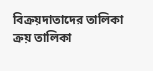বিক্রয়দাতাদের তালিকা ক্রয় তালিকা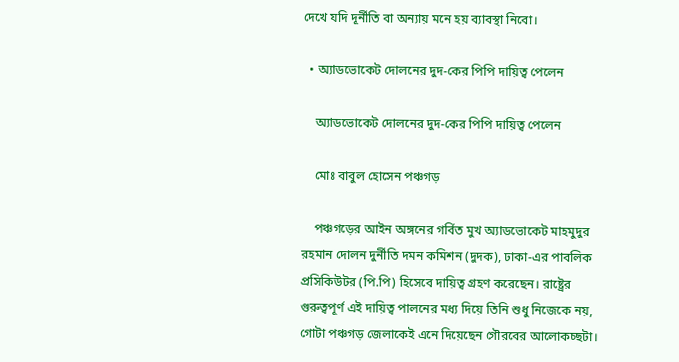দেখে যদি দূর্নীতি বা অন্যায় মনে হয় ব্যাবস্থা নিবো।

  • অ্যাডভোকেট দোলনের দুদ-কের পিপি দায়িত্ব পেলেন

    অ্যাডভোকেট দোলনের দুদ-কের পিপি দায়িত্ব পেলেন

    মোঃ বাবুল হোসেন পঞ্চগড়

    পঞ্চগড়ের আইন অঙ্গনের গর্বিত মুখ অ্যাডভোকেট মাহমুদুর রহমান দোলন দুর্নীতি দমন কমিশন (দুদক), ঢাকা-এর পাবলিক প্রসিকিউটর (পি.পি) হিসেবে দায়িত্ব গ্রহণ করেছেন। রাষ্ট্রের গুরুত্বপূর্ণ এই দায়িত্ব পালনের মধ্য দিয়ে তিনি শুধু নিজেকে নয়, গোটা পঞ্চগড় জেলাকেই এনে দিয়েছেন গৌরবের আলোকচ্ছটা।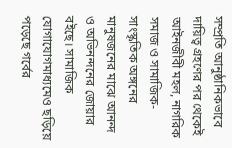সম্প্রতি আনুষ্ঠানিকভাবে দায়িত্ব গ্রহণের পর থেকেই আইনজীবী মহল, নাগরিক সমাজ ও সামাজিক-সাংস্কৃতিক অঙ্গনের মানুষজনের মাঝে আনন্দ ও অভিনন্দনের জোয়ার বইছে। সামাজিক যোগাযোগমাধ্যমেও ছড়িয়ে পড়েছে গর্বের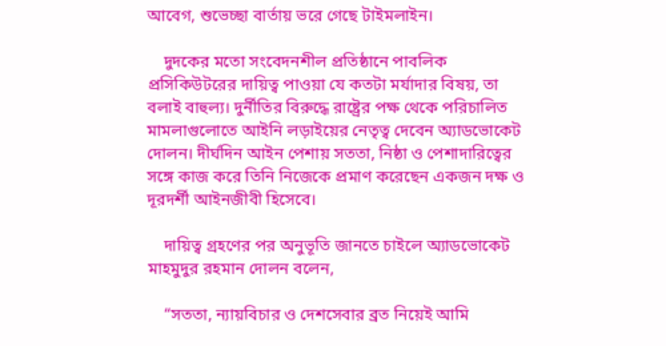আবেগ, শুভেচ্ছা বার্তায় ভরে গেছে টাইমলাইন।

    দুদকের মতো সংবেদনশীল প্রতিষ্ঠানে পাবলিক প্রসিকিউটরের দায়িত্ব পাওয়া যে কতটা মর্যাদার বিষয়, তা বলাই বাহুল্য। দুর্নীতির বিরুদ্ধে রাষ্ট্রের পক্ষ থেকে পরিচালিত মামলাগুলোতে আইনি লড়াইয়ের নেতৃত্ব দেবেন অ্যাডভোকেট দোলন। দীর্ঘদিন আইন পেশায় সততা, নিষ্ঠা ও পেশাদারিত্বের সঙ্গে কাজ করে তিনি নিজেকে প্রমাণ করেছেন একজন দক্ষ ও দূরদর্শী আইনজীবী হিসেবে।

    দায়িত্ব গ্রহণের পর অনুভূতি জানতে চাইলে অ্যাডভোকেট মাহমুদুর রহমান দোলন বলেন,

    “সততা, ন্যায়বিচার ও দেশসেবার ব্রত নিয়েই আমি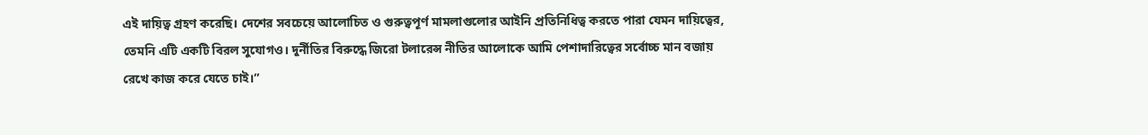এই দায়িত্ব গ্রহণ করেছি। দেশের সবচেয়ে আলোচিত ও গুরুত্বপূর্ণ মামলাগুলোর আইনি প্রতিনিধিত্ব করতে পারা যেমন দায়িত্বের, তেমনি এটি একটি বিরল সুযোগও। দুর্নীতির বিরুদ্ধে জিরো টলারেন্স নীতির আলোকে আমি পেশাদারিত্বের সর্বোচ্চ মান বজায় রেখে কাজ করে যেতে চাই।”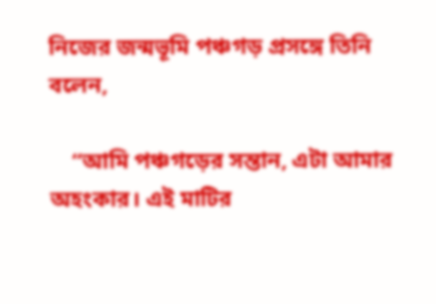নিজের জন্মভূমি পঞ্চগড় প্রসঙ্গে তিনি বলেন,

    “আমি পঞ্চগড়ের সন্তান, এটা আমার অহংকার। এই মাটির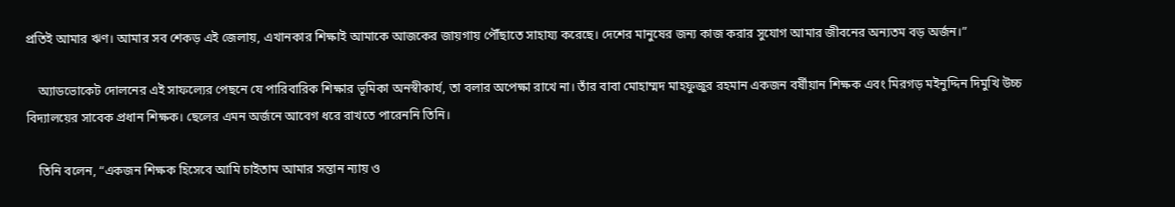প্রতিই আমার ঋণ। আমার সব শেকড় এই জেলায়, এখানকার শিক্ষাই আমাকে আজকের জায়গায় পৌঁছাতে সাহায্য করেছে। দেশের মানুষের জন্য কাজ করার সুযোগ আমার জীবনের অন্যতম বড় অর্জন।”

    অ্যাডভোকেট দোলনের এই সাফল্যের পেছনে যে পারিবারিক শিক্ষার ভূমিকা অনস্বীকার্য, তা বলার অপেক্ষা রাখে না। তাঁর বাবা মোহাম্মদ মাহফুজুর রহমান একজন বর্ষীয়ান শিক্ষক এবং মিরগড় মইনুদ্দিন দিমুখি উচ্চ বিদ্যালয়ের সাবেক প্রধান শিক্ষক। ছেলের এমন অর্জনে আবেগ ধরে রাখতে পারেননি তিনি।

    তিনি বলেন, “একজন শিক্ষক হিসেবে আমি চাইতাম আমার সন্তান ন্যায় ও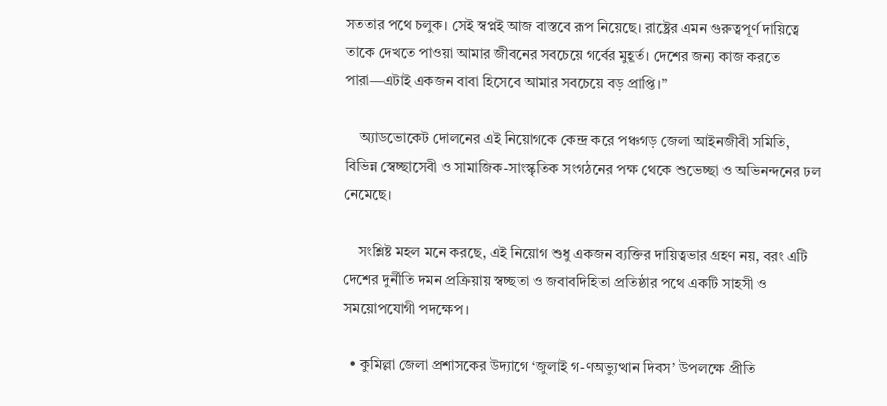সততার পথে চলুক। সেই স্বপ্নই আজ বাস্তবে রূপ নিয়েছে। রাষ্ট্রের এমন গুরুত্বপূর্ণ দায়িত্বে তাকে দেখতে পাওয়া আমার জীবনের সবচেয়ে গর্বের মুহূর্ত। দেশের জন্য কাজ করতে পারা—এটাই একজন বাবা হিসেবে আমার সবচেয়ে বড় প্রাপ্তি।”

    অ্যাডভোকেট দোলনের এই নিয়োগকে কেন্দ্র করে পঞ্চগড় জেলা আইনজীবী সমিতি, বিভিন্ন স্বেচ্ছাসেবী ও সামাজিক-সাংস্কৃতিক সংগঠনের পক্ষ থেকে শুভেচ্ছা ও অভিনন্দনের ঢল নেমেছে।

    সংশ্লিষ্ট মহল মনে করছে, এই নিয়োগ শুধু একজন ব্যক্তির দায়িত্বভার গ্রহণ নয়, বরং এটি দেশের দুর্নীতি দমন প্রক্রিয়ায় স্বচ্ছতা ও জবাবদিহিতা প্রতিষ্ঠার পথে একটি সাহসী ও সময়োপযোগী পদক্ষেপ।

  • কুমিল্লা জেলা প্রশাসকের উদ্যাগে ‘জুলাই গ-ণঅভ্যুত্থান দিবস’ উপলক্ষে প্রীতি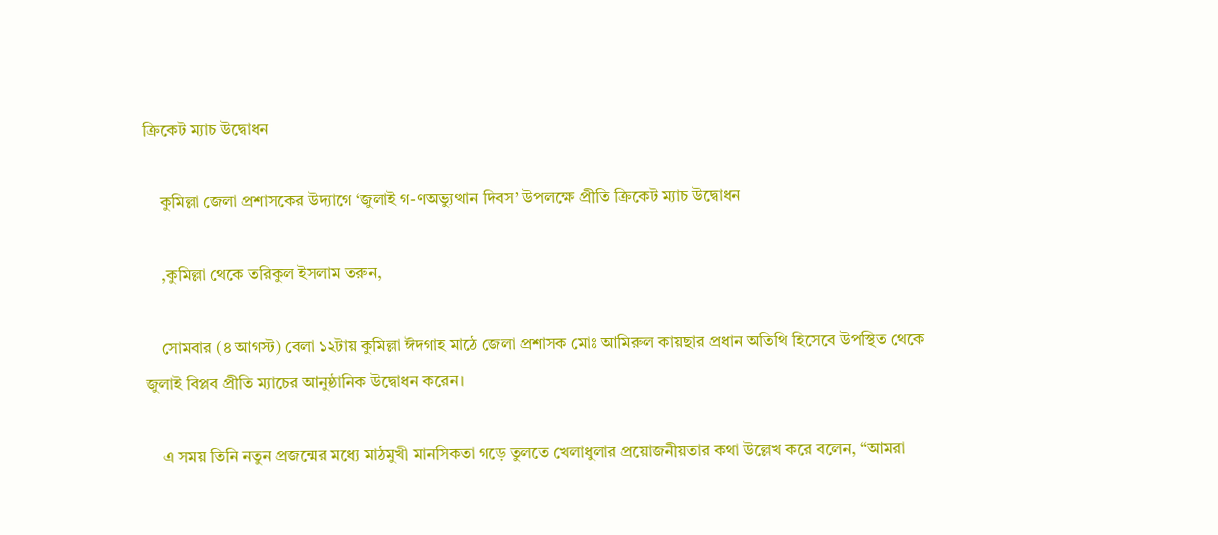ক্রিকেট ম্যাচ উদ্বোধন

    কুমিল্লা জেলা প্রশাসকের উদ্যাগে ‘জুলাই গ-ণঅভ্যুত্থান দিবস’ উপলক্ষে প্রীতি ক্রিকেট ম্যাচ উদ্বোধন

    ,কুমিল্লা থেকে তরিকুল ইসলাম তরুন,

    সোমবার (৪ আগস্ট) বেলা ১২টায় কুমিল্লা ঈদগাহ মাঠে জেলা প্রশাসক মোঃ আমিরুল কায়ছার প্রধান অতিথি হিসেবে উপস্থিত থেকে জুলাই বিপ্লব প্রীতি ম্যাচের আনুষ্ঠানিক উদ্বোধন করেন।

    এ সময় তিনি নতুন প্রজন্মের মধ্যে মাঠমুখী মানসিকতা গড়ে তুলতে খেলাধুলার প্রয়োজনীয়তার কথা উল্লেখ করে বলেন, “আমরা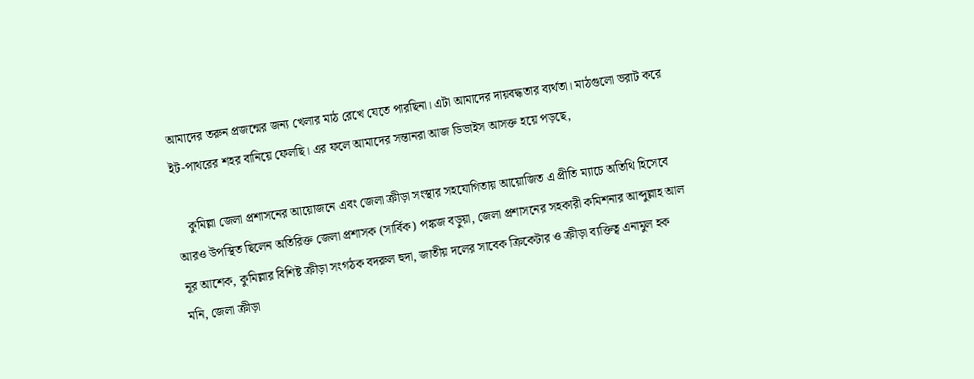আমাদের তরুন প্রজন্মের জন্য খেলার মাঠ রেখে যেতে পারছিনা। এটা আমাদের দায়বদ্ধতার ব্যর্থতা। মাঠগুলো ভরাট করে ইট-পাথরের শহর বানিয়ে ফেলছি। এর ফলে আমাদের সন্তানরা আজ ডিভাইস আসক্ত হয়ে পড়ছে,

    কুমিল্লা জেলা প্রশাসনের আয়োজনে এবং জেলা ক্রীড়া সংস্থার সহযোগিতায় আয়োজিত এ প্রীতি ম্যাচে অতিথি হিসেবে আরও উপস্থিত ছিলেন অতিরিক্ত জেলা প্রশাসক (সার্বিক) পঙ্কজ বড়ুয়া, জেলা প্রশাসনের সহকারী কমিশনার আব্দুল্লাহ আল নূর আশেক, কুমিল্লার বিশিষ্ট ক্রীড়া সংগঠক বদরুল হুদা, জাতীয় দলের সাবেক ক্রিকেটার ও ক্রীড়া ব্যক্তিত্ব এনামুল হক মনি, জেলা ক্রীড়া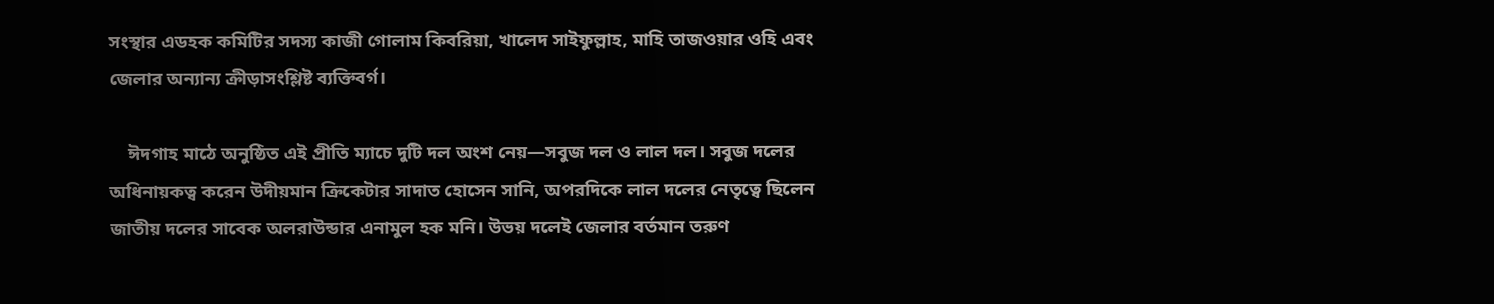সংস্থার এডহক কমিটির সদস্য কাজী গোলাম কিবরিয়া, খালেদ সাইফুল্লাহ, মাহি তাজওয়ার ওহি এবং জেলার অন্যান্য ক্রীড়াসংশ্লিষ্ট ব্যক্তিবর্গ।

    ঈদগাহ মাঠে অনুষ্ঠিত এই প্রীতি ম্যাচে দুটি দল অংশ নেয়—সবুজ দল ও লাল দল। সবুজ দলের অধিনায়কত্ব করেন উদীয়মান ক্রিকেটার সাদাত হোসেন সানি, অপরদিকে লাল দলের নেতৃত্বে ছিলেন জাতীয় দলের সাবেক অলরাউন্ডার এনামুল হক মনি। উভয় দলেই জেলার বর্তমান তরুণ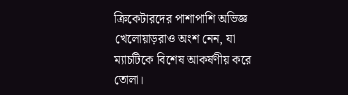ক্রিকেটারদের পাশাপাশি অভিজ্ঞ খেলোয়াড়রাও অংশ নেন, যা ম্যাচটিকে বিশেষ আকর্ষণীয় করে তোলা।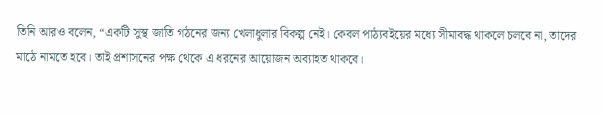তিনি আরও বলেন, “একটি সুস্থ জাতি গঠনের জন্য খেলাধুলার বিকল্প নেই। কেবল পাঠ্যবইয়ের মধ্যে সীমাবদ্ধ থাকলে চলবে না, তাদের মাঠে নামতে হবে। তাই প্রশাসনের পক্ষ থেকে এ ধরনের আয়োজন অব্যাহত থাকবে।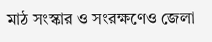মাঠ সংস্কার ও সংরক্ষণেও জেলা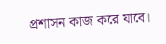প্রশাসন কাজ করে যাবে।